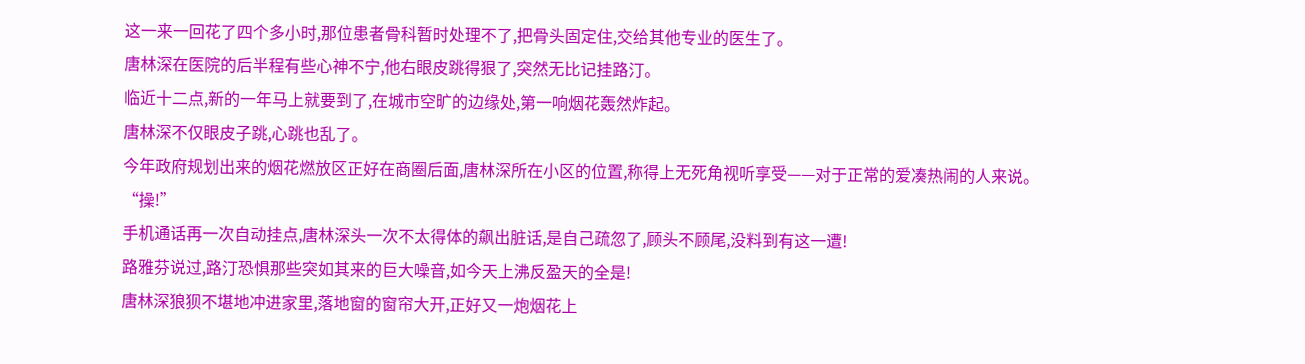这一来一回花了四个多小时,那位患者骨科暂时处理不了,把骨头固定住,交给其他专业的医生了。
唐林深在医院的后半程有些心神不宁,他右眼皮跳得狠了,突然无比记挂路汀。
临近十二点,新的一年马上就要到了,在城市空旷的边缘处,第一响烟花轰然炸起。
唐林深不仅眼皮子跳,心跳也乱了。
今年政府规划出来的烟花燃放区正好在商圈后面,唐林深所在小区的位置,称得上无死角视听享受——对于正常的爱凑热闹的人来说。
“操!”
手机通话再一次自动挂点,唐林深头一次不太得体的飙出脏话,是自己疏忽了,顾头不顾尾,没料到有这一遭!
路雅芬说过,路汀恐惧那些突如其来的巨大噪音,如今天上沸反盈天的全是!
唐林深狼狈不堪地冲进家里,落地窗的窗帘大开,正好又一炮烟花上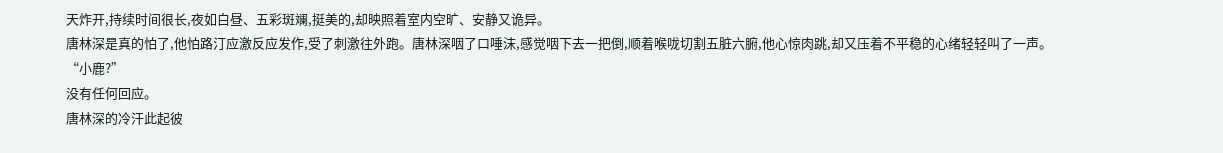天炸开,持续时间很长,夜如白昼、五彩斑斓,挺美的,却映照着室内空旷、安静又诡异。
唐林深是真的怕了,他怕路汀应激反应发作,受了刺激往外跑。唐林深咽了口唾沫,感觉咽下去一把倒,顺着喉咙切割五脏六腑,他心惊肉跳,却又压着不平稳的心绪轻轻叫了一声。
“小鹿?”
没有任何回应。
唐林深的冷汗此起彼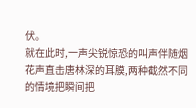伏。
就在此时,一声尖锐惊恐的叫声伴随烟花声直击唐林深的耳膜,两种截然不同的情境把瞬间把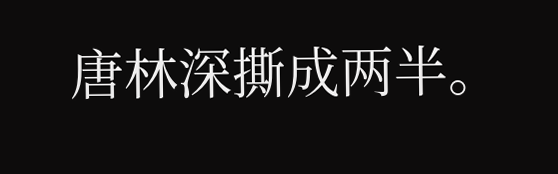唐林深撕成两半。